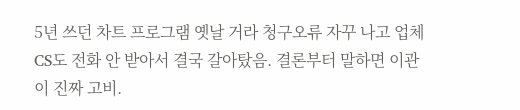5년 쓰던 차트 프로그램 옛날 거라 청구오류 자꾸 나고 업체 CS도 전화 안 받아서 결국 갈아탔음. 결론부터 말하면 이관이 진짜 고비.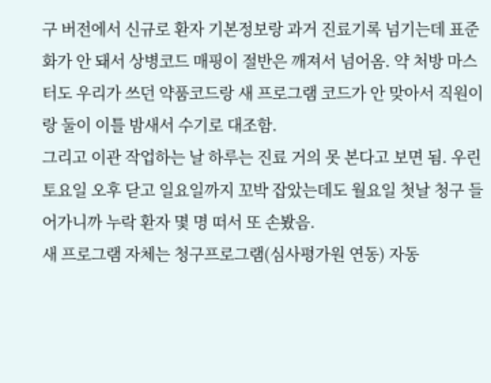구 버전에서 신규로 환자 기본정보랑 과거 진료기록 넘기는데 표준화가 안 돼서 상병코드 매핑이 절반은 깨져서 넘어옴. 약 처방 마스터도 우리가 쓰던 약품코드랑 새 프로그램 코드가 안 맞아서 직원이랑 둘이 이틀 밤새서 수기로 대조함.
그리고 이관 작업하는 날 하루는 진료 거의 못 본다고 보면 됨. 우린 토요일 오후 닫고 일요일까지 꼬박 잡았는데도 월요일 첫날 청구 들어가니까 누락 환자 몇 명 떠서 또 손봤음.
새 프로그램 자체는 청구프로그램(심사평가원 연동) 자동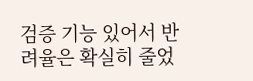검증 기능 있어서 반려율은 확실히 줄었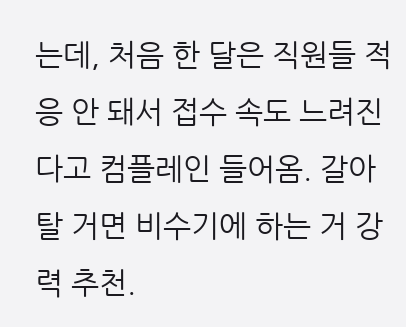는데, 처음 한 달은 직원들 적응 안 돼서 접수 속도 느려진다고 컴플레인 들어옴. 갈아탈 거면 비수기에 하는 거 강력 추천.